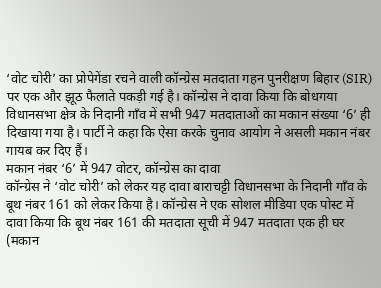‘वोट चोरी’ का प्रोपेगेंडा रचने वाली कॉन्ग्रेस मतदाता गहन पुनरीक्षण बिहार (SIR) पर एक और झूठ फैलाते पकड़ी गई है। कॉन्ग्रेस ने दावा किया कि बोधगया विधानसभा क्षेत्र के निदानी गाँव में सभी 947 मतदाताओं का मकान संख्या ‘6’ ही दिखाया गया है। पार्टी ने कहा कि ऐसा करके चुनाव आयोग ने असली मकान नंबर गायब कर दिए हैं।
मकान नंबर ‘6’ में 947 वोटर, कॉन्ग्रेस का दावा
कॉन्ग्रेस ने ‘वोट चोरी’ को लेकर यह दावा बाराचट्टी विधानसभा के निदानी गाँव के बूथ नंबर 161 को लेकर किया है। कॉन्ग्रेस ने एक सोशल मीडिया एक पोस्ट में दावा किया कि बूथ नंबर 161 की मतदाता सूची में 947 मतदाता एक ही घर (मकान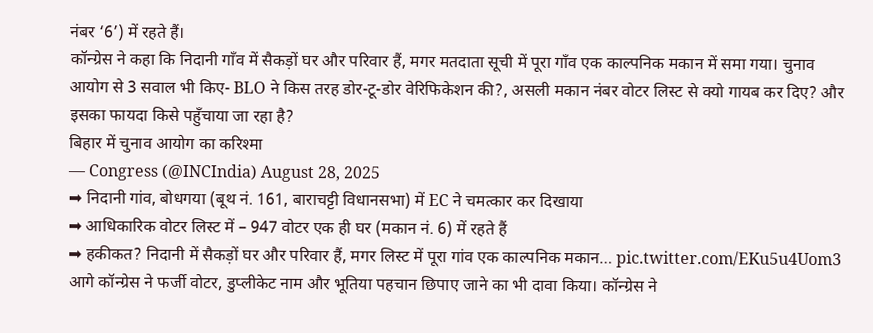नंबर ‘6’) में रहते हैं।
कॉन्ग्रेस ने कहा कि निदानी गाँव में सैकड़ों घर और परिवार हैं, मगर मतदाता सूची में पूरा गाँव एक काल्पनिक मकान में समा गया। चुनाव आयोग से 3 सवाल भी किए- BLO ने किस तरह डोर-टू-डोर वेरिफिकेशन की?, असली मकान नंबर वोटर लिस्ट से क्यो गायब कर दिए? और इसका फायदा किसे पहुँचाया जा रहा है?
बिहार में चुनाव आयोग का करिश्मा
— Congress (@INCIndia) August 28, 2025
➡ निदानी गांव, बोधगया (बूथ नं. 161, बाराचट्टी विधानसभा) में EC ने चमत्कार कर दिखाया
➡ आधिकारिक वोटर लिस्ट में – 947 वोटर एक ही घर (मकान नं. 6) में रहते हैं
➡ हकीकत? निदानी में सैकड़ों घर और परिवार हैं, मगर लिस्ट में पूरा गांव एक काल्पनिक मकान… pic.twitter.com/EKu5u4Uom3
आगे कॉन्ग्रेस ने फर्जी वोटर, डुप्लीकेट नाम और भूतिया पहचान छिपाए जाने का भी दावा किया। कॉन्ग्रेस ने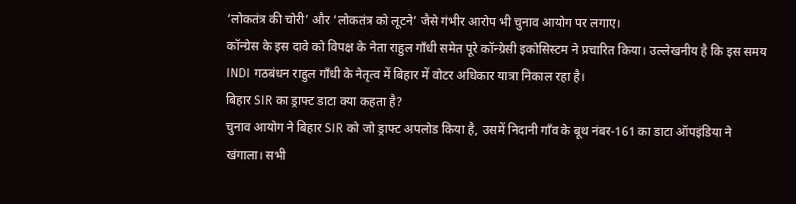‘लोकतंत्र की चोरी’ और ‘लोकतंत्र को लूटने’ जैसे गंभीर आरोप भी चुनाव आयोग पर लगाए।
कॉन्ग्रेस के इस दावे को विपक्ष के नेता राहुल गाँधी समेत पूरे कॉन्ग्रेसी इकोसिस्टम ने प्रचारित किया। उल्लेखनीय है कि इस समय INDI गठबंधन राहुल गाँधी के नेतृत्व में बिहार में वोटर अधिकार यात्रा निकाल रहा है।
बिहार SIR का ड्राफ्ट डाटा क्या कहता है?
चुनाव आयोग ने बिहार SIR को जो ड्राफ्ट अपलोड किया है, उसमें निदानी गाँव के बूथ नंबर-161 का डाटा ऑपइंडिया ने खंगाला। सभी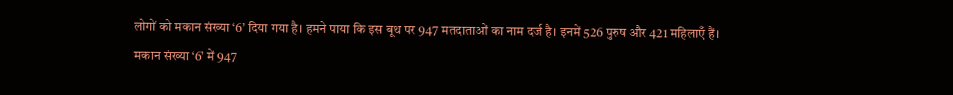लोगों को मकान संख्या ‘6’ दिया गया है। हमने पाया कि इस बूथ पर 947 मतदाताओं का नाम दर्ज है। इनमें 526 पुरुष और 421 महिलाएँ हैं।
मकान संख्या ‘6’ में 947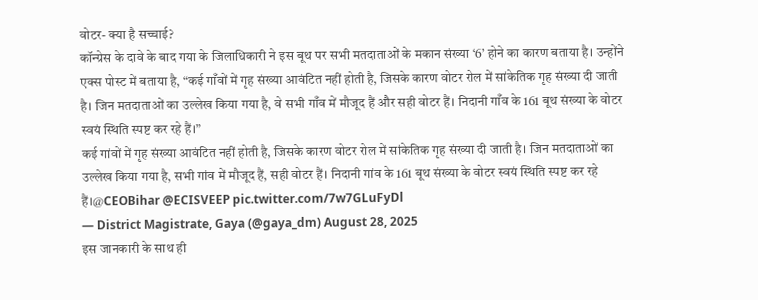वोटर- क्या है सच्चाई?
कॉन्ग्रेस के दावे के बाद गया के जिलाधिकारी ने इस बूथ पर सभी मतदाताओं के मकान संख्या ‘6’ होने का कारण बताया है। उन्होंने एक्स पोस्ट में बताया है, “कई गाँवों में गृह संख्या आवंटित नहीं होती है, जिसके कारण वोटर रोल में सांकेतिक गृह संख्या दी जाती है। जिन मतदाताओं का उल्लेख किया गया है, वे सभी गाँव में मौजूद हैं और सही वोटर हैं। निदानी गाँव के 161 बूथ संख्या के वोटर स्वयं स्थिति स्पष्ट कर रहे हैं।”
कई गांवों में गृह संख्या आवंटित नहीं होती है, जिसके कारण वोटर रोल में सांकेतिक गृह संख्या दी जाती है। जिन मतदाताओं का उल्लेख किया गया है, सभी गांव में मौजूद हैं, सही वोटर हैं। निदानी गांव के 161 बूथ संख्या के वोटर स्वयं स्थिति स्पष्ट कर रहे हैं।@CEOBihar @ECISVEEP pic.twitter.com/7w7GLuFyDl
— District Magistrate, Gaya (@gaya_dm) August 28, 2025
इस जानकारी के साथ ही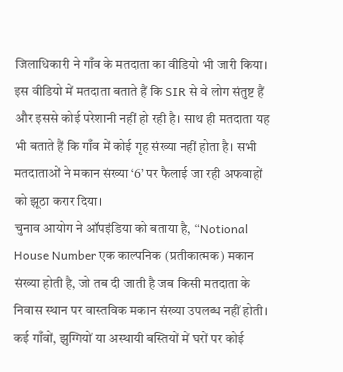जिलाधिकारी ने गाँव के मतदाता का वीडियो भी जारी किया। इस वीडियो में मतदाता बताते हैं कि SIR से वे लोग संतुष्ट हैं और इससे कोई परेशानी नहीं हो रही है। साथ ही मतदाता यह भी बताते हैं कि गाँव में कोई गृह संख्या नहीं होता है। सभी मतदाताओं ने मकान संख्या ‘6’ पर फैलाई जा रही अफवाहों को झूठा करार दिया।
चुनाव आयोग ने ऑपइंडिया को बताया है, “Notional House Number एक काल्पनिक (प्रतीकात्मक) मकान संख्या होती है, जो तब दी जाती है जब किसी मतदाता के निवास स्थान पर वास्तविक मकान संख्या उपलब्ध नहीं होती। कई गाँवों, झुग्गियों या अस्थायी बस्तियों में घरों पर कोई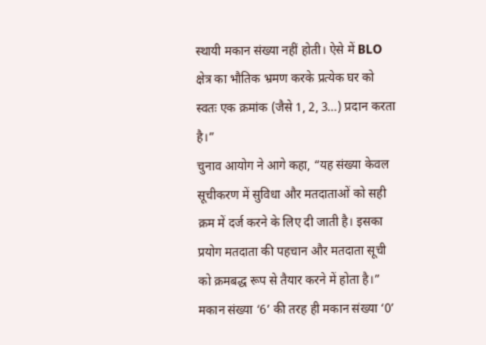स्थायी मकान संख्या नहीं होती। ऐसे में BLO क्षेत्र का भौतिक भ्रमण करके प्रत्येक घर को स्वतः एक क्रमांक (जैसे 1, 2, 3…) प्रदान करता है।”
चुनाव आयोग ने आगे कहा, “यह संख्या केवल सूचीकरण में सुविधा और मतदाताओं को सही क्रम में दर्ज करने के लिए दी जाती है। इसका प्रयोग मतदाता की पहचान और मतदाता सूची को क्रमबद्ध रूप से तैयार करने में होता है।”
मकान संख्या ‘6’ की तरह ही मकान संख्या ‘0’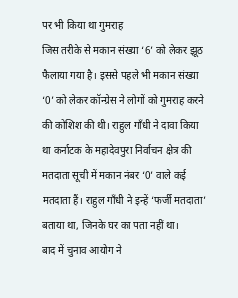पर भी किया था गुमराह
जिस तरीके से मकान संख्या ‘6’ को लेकर झूठ फैलाया गया है। इससे पहले भी मकान संख्या ‘0’ को लेकर कॉन्ग्रेस ने लोगों को गुमराह करने की कोशिश की थी। राहुल गाँधी ने दावा किया था कर्नाटक के महादेवपुरा निर्वाचन क्षेत्र की मतदाता सूची में मकान नंबर ‘0’ वाले कई मतदाता हैं। राहुल गाँधी ने इन्हें ‘फर्जी मतदाता’ बताया था, जिनके घर का पता नहीं था।
बाद में चुनाव आयोग ने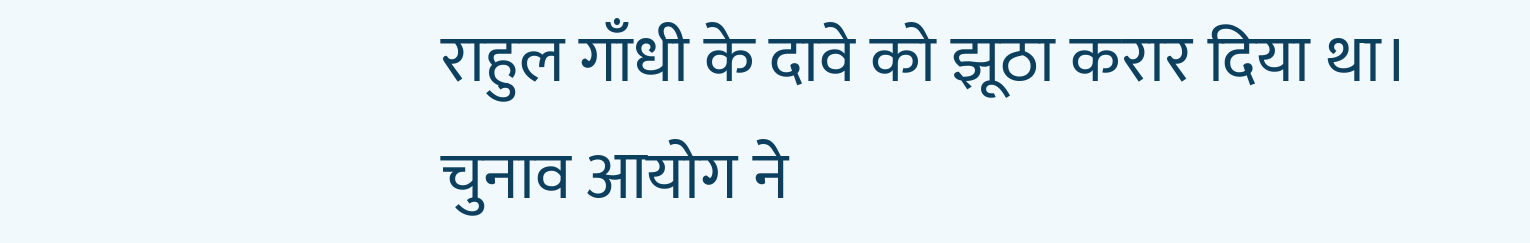राहुल गाँधी के दावे को झूठा करार दिया था। चुनाव आयोग ने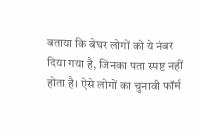बताया कि बेघर लोगों को ये नंबर दिया गया है, जिनका पता स्पष्ट नहीं होता है। ऐसे लोगों का चुनावी फॉर्म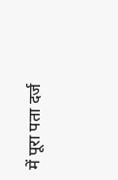में पूरा पता दर्ज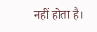नहीं होता है।